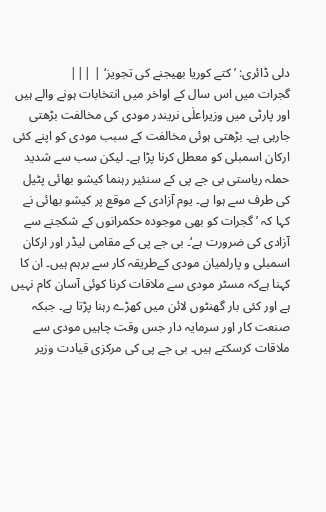دلی ڈائری: ’کتے کوریا بھیجنے کی تجویز‘ | |||
گجرات میں اس سال کے اواخر میں انتخابات ہونے والے ہیں اور پارٹی میں وزیراعلٰی نریندر مودی کی مخالفت بڑھتی جارہی ہے۔ بڑھتی ہوئی مخالفت کے سبب مودی کو اپنے کئی ارکان اسمبلی کو معطل کرنا پڑا ہے۔ لیکن سب سے شدید حملہ ریاستی بی جے پی کے سنئیر رہنما کیشو بھائی پٹیل کی طرف سے ہوا ہے۔ یوم آزادی کے موقع پر کیشو بھائی نے کہا کہ ’گجرات کو بھی موجودہ حکمرانوں کے شکجنے سے آزادی کی ضرورت ہے‘۔ بی جے پی کے مقامی لیڈر اور ارکان اسمبلی و پارلمیان مودی کےطریقہ کار سے برہم ہیں۔ ان کا کہنا ہےکہ مسٹر مودی سے ملاقات کرنا کوئی آسان کام نہيں ہے اور کئی بار گھنٹوں لائن میں کھڑے رہنا پڑتا ہے۔ جبکہ صنعت کار اور سرمایہ دار جس وقت چاہیں مودی سے ملاقات کرسکتے ہيں۔ بی جے پی کی مرکزی قیادت وزیر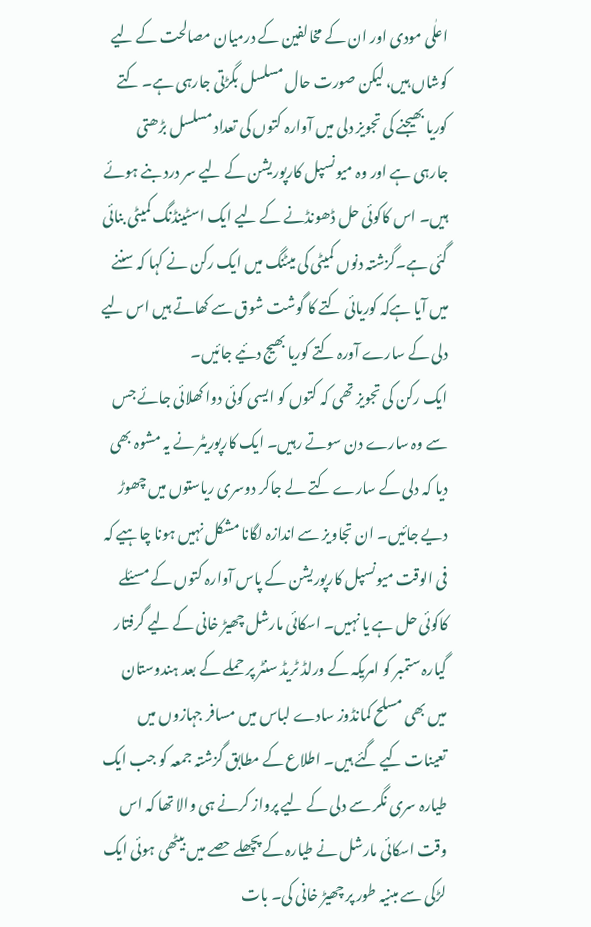اعلٰی مودی اور ان کے مخالفین کے درمیان مصالحت کے لیے کوشاں ہيں، لیکن صورت حال مسلسل بگڑتی جارہی ہے۔ کتے کوریا بھیجنے کی تجویز دلی میں آوارہ کتوں کی تعداد مسلسل بڑھتی جارہی ہے اور وہ میونسپل کارپوریشن کے لیے سر درد بنے ہوئے ہیں۔ اس کاکوئی حل ڈھونڈنے کے لیے ایک اسٹینڈنگ کمیٹی بنائی گئی ہے۔گزشتہ دنوں کمیٹی کی میٹنگ میں ایک رکن نے کہا کہ سننے میں آیا ہےکہ کوریائی کتے کا گوشت شوق سے کھاتے ہيں اس لیے دلی کے سارے آورہ کتے کوریا بھیج دئیے جائیں۔
ایک رکن کی تجويز تھی کہ کتوں کو ایسی کوئی دوا کھلائی جائے جس سے وہ سارے دن سوتے رہیں۔ ایک کارپوریٹر نے یہ مشوہ بھی دیا کہ دلی کے سارے کتے لے جاکر دوسری ریاستوں میں چھوڑ دیے جائیں۔ ان تجاويز سے اندازہ لگانا مشکل نہيں ہونا چاہیے کہ فی الوقت میونسپل کارپوریشن کے پاس آوارہ کتوں کے مسئلے کاکوئی حل ہے یا نہيں۔ اسکائی مارشل چھیڑ خانی کے لیے گرفتار گیارہ ستمبر کو امریکہ کے ورلڈ ٹریڈ سنٹر پر حملے کے بعد ہندوستان میں بھی مسلح کمانڈوز سادے لباس میں مسافر جہازوں میں تعینات کیے گئے ہیں۔ اطلاع کے مطابق گزشتہ جمعہ کو جب ایک طیارہ سری نگر سے دلی کے لیے پرواز کرنے ہی والا تھا کہ اس وقت اسکائی مارشل نے طیارہ کے پچھلے حصے میں بیٹھی ہوئی ایک لڑکی سے مبنیہ طور پر چھیڑ خانی کی۔ بات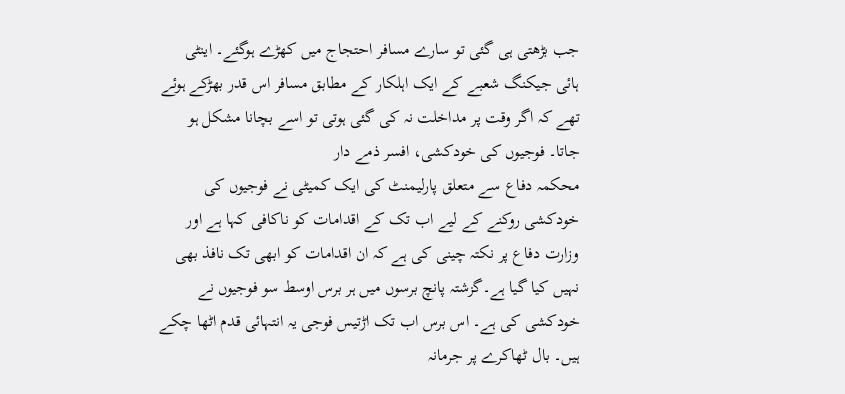جب بڑھتی ہی گئی تو سارے مسافر احتجاج میں کھڑے ہوگئے۔ اینٹی ہائی جیکنگ شعبے کے ایک اہلکار کے مطابق مسافر اس قدر بھڑکے ہوئے تھے کہ اگر وقت پر مداخلت نہ کی گئی ہوتی تو اسے بچانا مشکل ہو جاتا۔ فوجیوں کی خودکشی، افسر ذمے دار
محکمہ دفاع سے متعلق پارلیمنٹ کی ایک کمیٹی نے فوجیوں کی خودکشی روکنے کے لیے اب تک کے اقدامات کو ناکافی کہا ہے اور وزارت دفاع پر نکتہ چینی کی ہے کہ ان اقدامات کو ابھی تک نافذ بھی نہيں کیا گیا ہے۔گزشتہ پانچ برسوں میں ہر برس اوسط سو فوجیوں نے خودکشی کی ہے۔ اس برس اب تک اڑتیس فوجی یہ انتہائی قدم اٹھا چکے ہیں۔ بال ٹھاکرے پر جرمانہ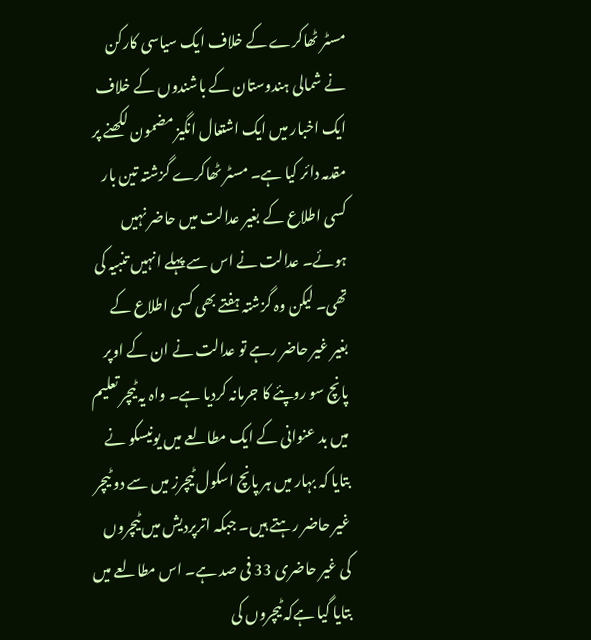مسٹر ٹھاکرے کے خلاف ایک سیاسی کارکن نے شمالی ہندوستان کے باشندوں کے خلاف ایک اخبار میں ایک اشتعال انگیز مضمون لکھنے پر مقدمہ دائر کیا ہے۔ مسٹر ٹھاکرے گزشتہ تین بار کسی اطلاع کے بغیر عدالت میں حاضر نہيں ہوئے۔ عدالت نے اس سے پہلے انہيں تنبیہ کی تھی۔ لیکن وہ گزشتہ ہفتے بھی کسی اطلاع کے بغیر غیر حاضر رہے تو عدالت نے ان کے اوپر پانچ سو روپئے کا جرمانہ کردیا ہے۔ واہ یہ ٹیچر تعلیم میں بد عنوانی کے ایک مطالعے میں یونیسکو نے بتایا کہ بہار میں ہر پانچ اسکول ٹیچرز میں سے دو ٹیچر غیر حاضر رہتے ہیں۔ جبکہ اترپردیش میں ٹیچروں کی غیر حاضری 33 فی صد ہے۔ اس مطالعے میں بتایا گيا ہےکہ ٹیچروں کی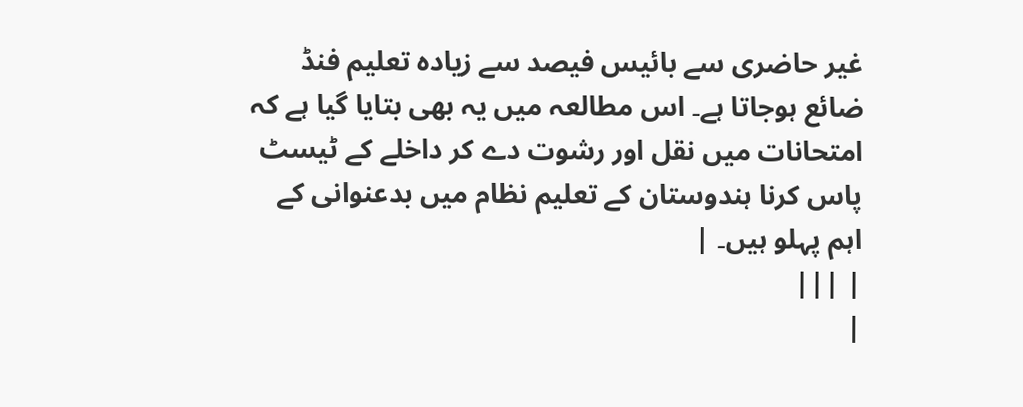غیر حاضری سے بائیس فیصد سے زيادہ تعلیم فنڈ ضائع ہوجاتا ہے۔ اس مطالعہ میں یہ بھی بتایا گیا ہے کہ امتحانات میں نقل اور رشوت دے کر داخلے کے ٹیسٹ پاس کرنا ہندوستان کے تعلیم نظام میں بدعنوانی کے اہم پہلو ہیں۔ |
| |||
|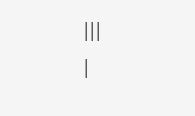|||
|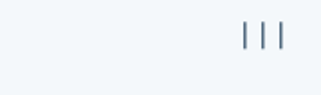|||